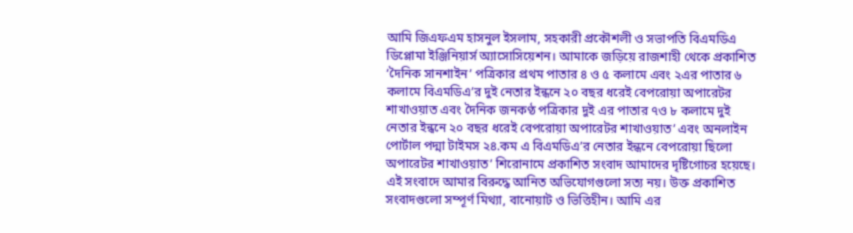আমি জিএফএম হাসনুল ইসলাম, সহকারী প্রকৌশলী ও সভাপতি বিএমডিএ ডিপ্লোমা ইঞ্জিনিয়ার্স অ্যাসোসিয়েশন। আমাকে জড়িয়ে রাজশাহী থেকে প্রকাশিত ‘দৈনিক সানশাইন’ পত্রিকার প্রথম পাতার ৪ ও ৫ কলামে এবং ২এর পাতার ৬ কলামে বিএমডিএ’র দুই নেতার ইন্ধনে ২০ বছর ধরেই বেপরোয়া অপারেটর শাখাওয়াত এবং দৈনিক জনকণ্ঠ পত্রিকার দুই এর পাতার ৭ও ৮ কলামে দুই নেতার ইন্ধনে ২০ বছর ধরেই বেপরোয়া অপারেটর শাখাওয়াত’ এবং অনলাইন পোর্টাল পদ্মা টাইমস ২৪.কম এ বিএমডিএ’র নেতার ইন্ধনে বেপরোয়া ছিলো অপারেটর শাখাওয়াত’ শিরোনামে প্রকাশিত সংবাদ আমাদের দৃষ্টিগোচর হয়েছে। এই সংবাদে আমার বিরুদ্ধে আনিত অভিযোগগুলো সত্য নয়। উক্ত প্রকাশিত সংবাদগুলো সম্পূর্ণ মিথ্যা, বানোয়াট ও ভিত্তিহীন। আমি এর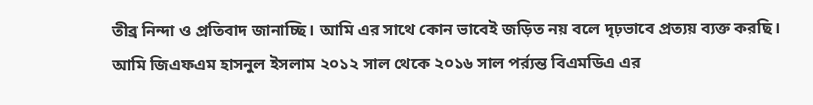তীব্র নিন্দা ও প্রতিবাদ জানাচ্ছি। আমি এর সাথে কোন ভাবেই জড়িত নয় বলে দৃঢ়ভাবে প্রত্যয় ব্যক্ত করছি।
আমি জিএফএম হাসনুল ইসলাম ২০১২ সাল থেকে ২০১৬ সাল পর্র্যন্ত বিএমডিএ এর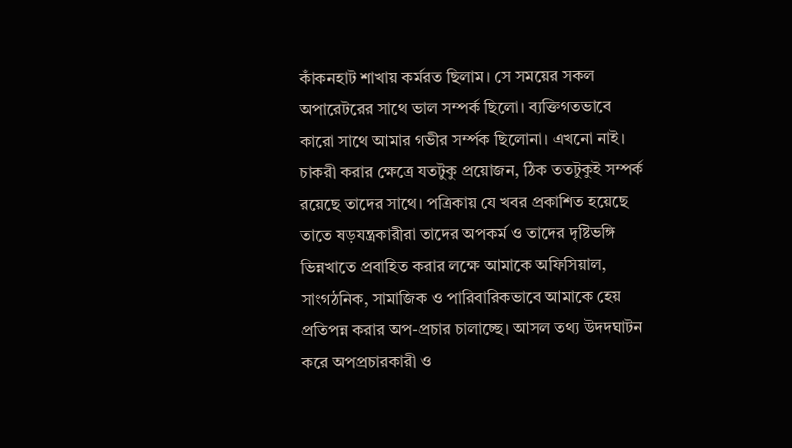কাঁকনহাট শাখায় কর্মরত ছিলাম। সে সময়ের সকল অপারেটরের সাথে ভাল সম্পর্ক ছিলো। ব্যক্তিগতভাবে কারো সাথে আমার গভীর সর্ম্পক ছিলোনা। এখনো নাই। চাকরী করার ক্ষেত্রে যতটুকু প্রয়োজন, ঠিক ততটুকুই সম্পর্ক রয়েছে তাদের সাথে। পত্রিকায় যে খবর প্রকাশিত হয়েছে তাতে ষড়যন্ত্রকারীরা তাদের অপকর্ম ও তাদের দৃষ্টিভঙ্গি ভিন্নখাতে প্রবাহিত করার লক্ষে আমাকে অফিসিয়াল, সাংগঠনিক, সামাজিক ও পারিবারিকভাবে আমাকে হেয় প্রতিপন্ন করার অপ-প্রচার চালাচ্ছে। আসল তথ্য উদদঘাটন করে অপপ্রচারকারী ও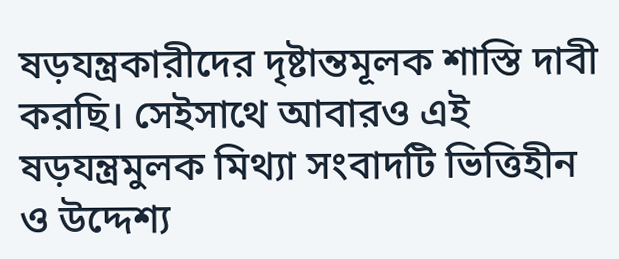ষড়যন্ত্রকারীদের দৃষ্টান্তমূলক শাস্তি দাবী করছি। সেইসাথে আবারও এই ষড়যন্ত্রমুলক মিথ্যা সংবাদটি ভিত্তিহীন ও উদ্দেশ্য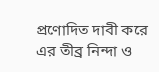প্রণোদিত দাবী করে এর তীব্র নিন্দা ও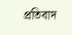প্রতিবাদ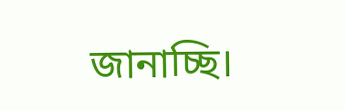জানাচ্ছি।